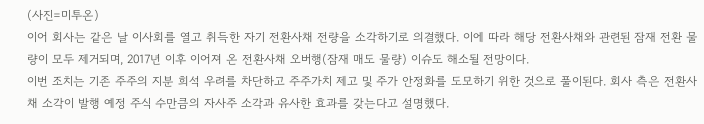(사진=미투온)
이어 회사는 같은 날 이사회를 열고 취득한 자기 전환사채 전량을 소각하기로 의결했다. 이에 따라 해당 전환사채와 관련된 잠재 전환 물량이 모두 제거되며, 2017년 이후 이어져 온 전환사채 오버행(잠재 매도 물량) 이슈도 해소될 전망이다.
이번 조치는 기존 주주의 지분 희석 우려를 차단하고 주주가치 제고 및 주가 안정화를 도모하기 위한 것으로 풀이된다. 회사 측은 전환사채 소각이 발행 예정 주식 수만큼의 자사주 소각과 유사한 효과를 갖는다고 설명했다.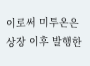이로써 미투온은 상장 이후 발행한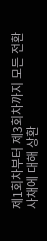제1회차부터 제3회차까지 모든 전환사채에 대해 상환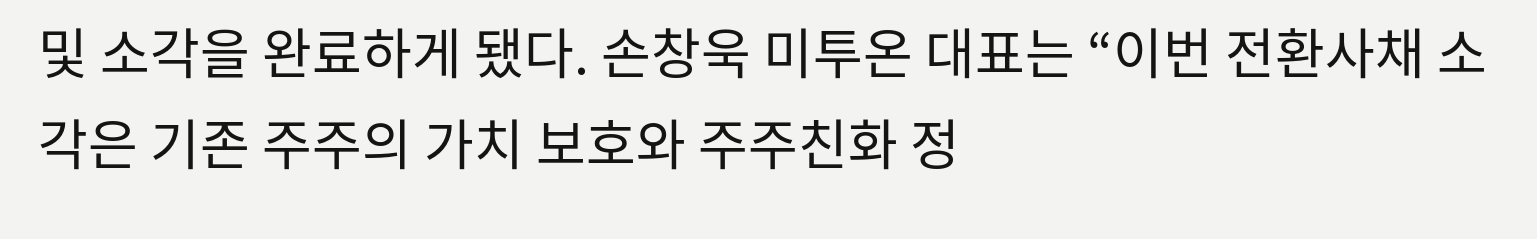및 소각을 완료하게 됐다. 손창욱 미투온 대표는 “이번 전환사채 소각은 기존 주주의 가치 보호와 주주친화 정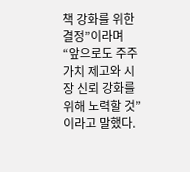책 강화를 위한 결정”이라며 “앞으로도 주주가치 제고와 시장 신뢰 강화를 위해 노력할 것”이라고 말했다.